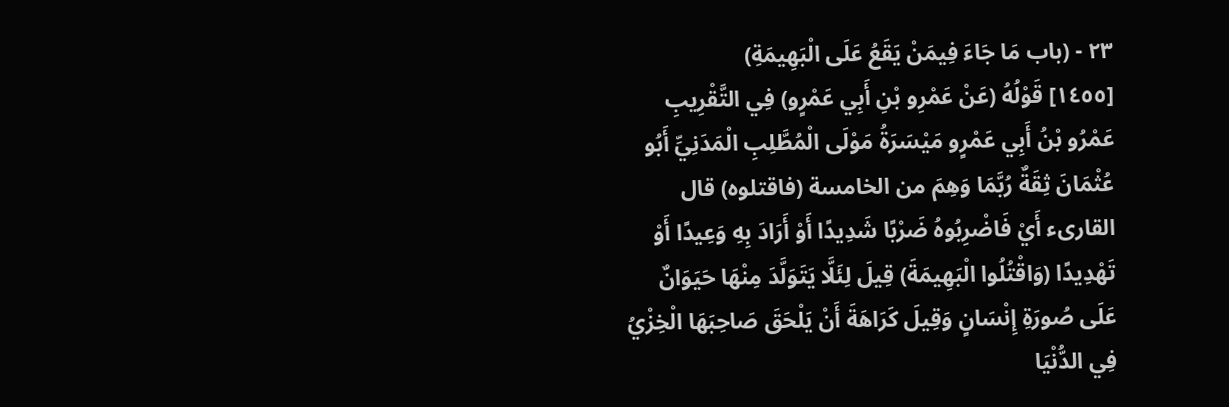٢٣ - (باب مَا جَاءَ فِيمَنْ يَقَعُ عَلَى الْبَهِيمَةِ)
[١٤٥٥] قَوْلُهُ (عَنْ عَمْرِو بْنِ أَبِي عَمْرٍو) فِي التَّقْرِيبِ عَمْرُو بْنُ أَبِي عَمْرٍو مَيْسَرَةُ مَوْلَى الْمُطَّلِبِ الْمَدَنِيِّ أَبُو عُثْمَانَ ثِقَةٌ رُبَّمَا وَهِمَ من الخامسة (فاقتلوه) قال القارىء أَيْ فَاضْرِبُوهُ ضَرْبًا شَدِيدًا أَوْ أَرَادَ بِهِ وَعِيدًا أَوْ تَهْدِيدًا (وَاقْتُلُوا الْبَهِيمَةَ) قِيلَ لِئَلَّا يَتَوَلَّدَ مِنْهَا حَيَوَانٌ عَلَى صُورَةِ إِنْسَانٍ وَقِيلَ كَرَاهَةَ أَنْ يَلْحَقَ صَاحِبَهَا الْخِزْيُ فِي الدُّنْيَا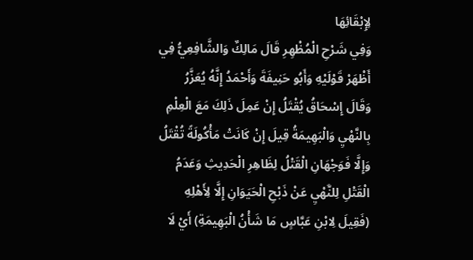لِإِبْقَائِهَا
وَفِي شَرْحِ الْمُظْهِرِ قَالَ مَالِكٌ وَالشَّافِعِيُّ فِي أَظْهَرْ قَوْلَيْهِ وَأَبُو حَنِيفَةَ وَأَحْمَدُ إِنَّهُ يُعَزَّرُ
وَقَالَ إِسْحَاقُ يُقْتَلُ إِنْ عَمِلَ ذَلِكَ مَعَ الْعِلْمِ بِالنَّهْيِ وَالْبَهِيمَةُ قِيلَ إِنْ كَانَتْ مَأْكُولَةً تُقْتَلُ وَإِلَّا فَوَجْهَانِ الْقَتْلُ لِظَاهِرِ الْحَدِيثِ وَعَدَمُ الْقَتْلِ لِلنَّهْيِ عَنْ ذَبْحِ الْحَيَوَانِ إِلَّا لِأَهْلِهِ (فَقِيلَ لِابْنِ عَبَّاسٍ مَا شَأْنُ الْبَهِيمَةِ) أَيْ لَا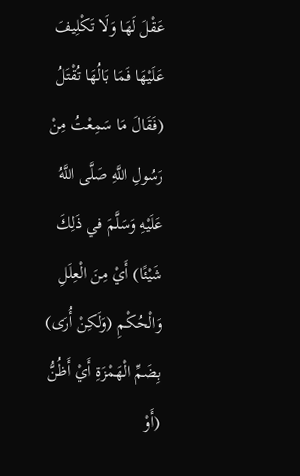عَقْلَ لَهَا وَلَا تَكْلِيفَ عَلَيْهَا فَمَا بَالُهَا تُقْتَلُ (فَقَالَ مَا سَمِعْتُ مِنْ رَسُولِ اللَّهِ صَلَّى اللَّهُ عَلَيْهِ وَسَلَّمَ في ذَلِكَ شَيْئًا) أَيْ مِنَ الْعِلَلِ وَالْحُكْمِ (وَلَكِنْ أُرَى) بِضَمِّ الْهَمْزَةِ أَيْ أَظُنُّ (أَوْ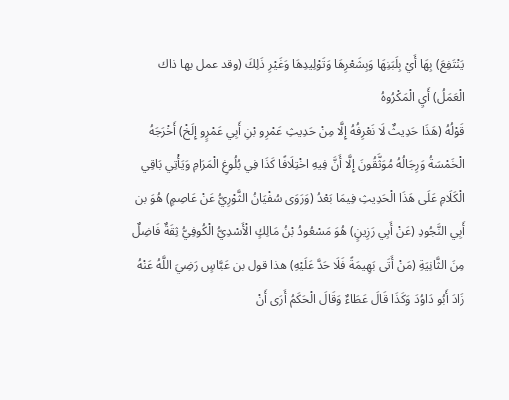يَنْتَفِعَ) بِهَا أَيْ بِلَبَنِهَا وَبِشَعْرِهَا وَتَوْلِيدِهَا وَغَيْرِ ذَلِكَ (وقد عمل بها ذاك الْعَمَلُ) أَيِ الْمَكْرُوهُ
قَوْلُهُ (هَذَا حَدِيثٌ لَا نَعْرِفُهُ إِلَّا مِنْ حَدِيثِ عَمْرِو بْنِ أَبِي عَمْرٍو إِلَخْ) أَخْرَجَهُ الْخَمْسَةُ وَرِجَالُهُ مُوَثَّقُونَ إِلَّا أَنَّ فِيهِ اخْتِلَافًا كَذَا فِي بُلُوغِ الْمَرَامِ وَيَأْتِي بَاقِي الْكَلَامِ عَلَى هَذَا الْحَدِيثِ فِيمَا بَعْدُ (وَرَوَى سُفْيَانُ الثَّوْرِيُّ عَنْ عَاصِمٍ) هُوَ بن أَبِي النَّجُودِ (عَنْ أَبِي رَزِينٍ) هُوَ مَسْعُودُ بْنُ مَالِكٍ الْأَسْدِيُّ الْكُوفِيُّ ثِقَةٌ فَاضِلٌ مِنَ الثَّانِيَةِ (مَنْ أَتَى بَهِيمَةً فَلَا حَدَّ عَلَيْهِ) هذا قول بن عَبَّاسٍ رَضِيَ اللَّهُ عَنْهُ زَادَ أَبُو دَاوُدَ وَكَذَا قَالَ عَطَاءٌ وَقَالَ الْحَكَمُ أَرَى أَنْ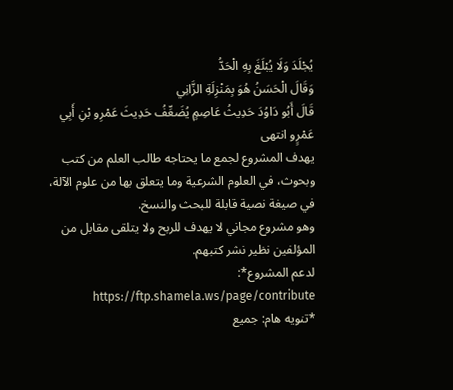يُجْلَدَ وَلَا يُبْلَغَ بِهِ الْحَدُّ
وَقَالَ الْحَسَنُ هُوَ بِمَنْزِلَةِ الزَّانِي
قَالَ أَبُو دَاوُدَ حَدِيثُ عَاصِمٍ يُضَعِّفُ حَدِيثَ عَمْرِو بْنِ أَبِي عَمْرٍو انتهى
يهدف المشروع لجمع ما يحتاجه طالب العلم من كتب وبحوث، في العلوم الشرعية وما يتعلق بها من علوم الآلة، في صيغة نصية قابلة للبحث والنسخ.
وهو مشروع مجاني لا يهدف للربح ولا يتلقى مقابل من المؤلفين نظير نشر كتبهم.
لدعم المشروع*: https://ftp.shamela.ws/page/contribute
*تنويه هام: جميع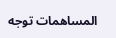المساهمات توجه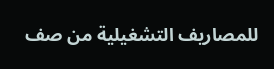للمصاريف التشغيلية من صف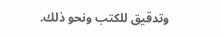وتدقيق للكتب ونحو ذلك.